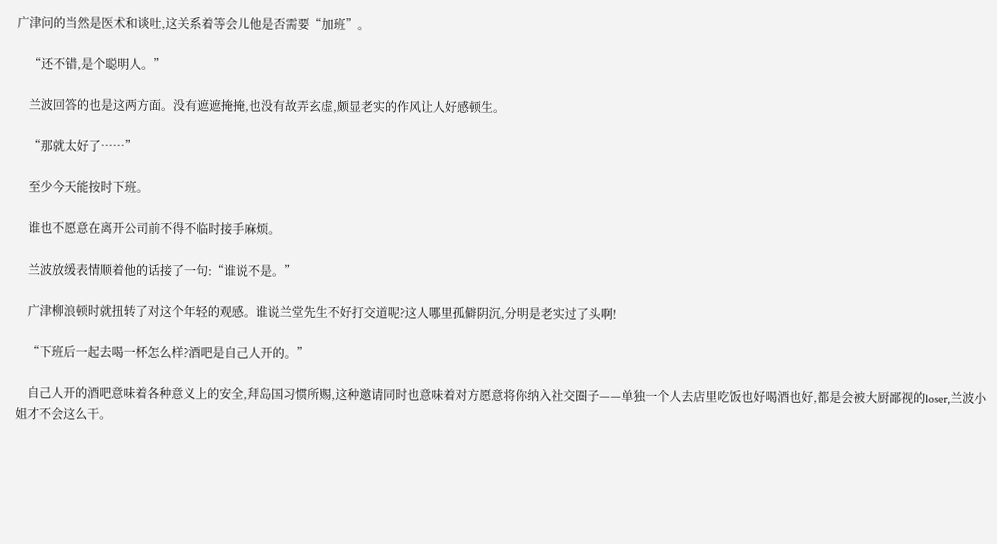广津问的当然是医术和谈吐,这关系着等会儿他是否需要“加班”。

    “还不错,是个聪明人。”

    兰波回答的也是这两方面。没有遮遮掩掩,也没有故弄玄虚,颇显老实的作风让人好感顿生。

    “那就太好了……”

    至少今天能按时下班。

    谁也不愿意在离开公司前不得不临时接手麻烦。

    兰波放缓表情顺着他的话接了一句:“谁说不是。”

    广津柳浪顿时就扭转了对这个年轻的观感。谁说兰堂先生不好打交道呢?这人哪里孤僻阴沉,分明是老实过了头啊!

    “下班后一起去喝一杯怎么样?酒吧是自己人开的。”

    自己人开的酒吧意味着各种意义上的安全,拜岛国习惯所赐,这种邀请同时也意味着对方愿意将你纳入社交圈子——单独一个人去店里吃饭也好喝酒也好,都是会被大厨鄙视的loser,兰波小姐才不会这么干。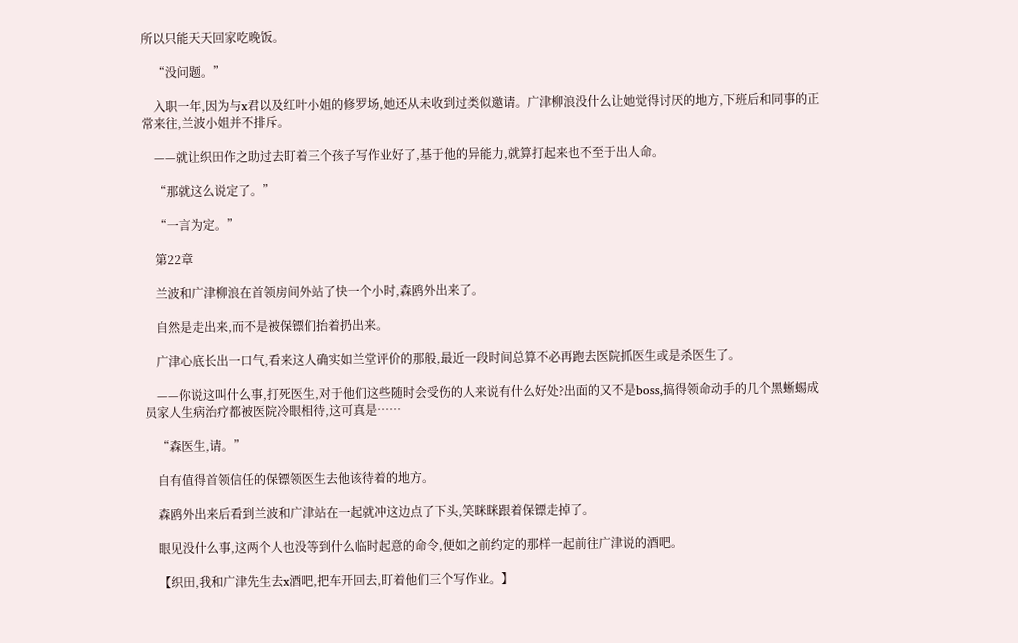所以只能天天回家吃晚饭。

    “没问题。”

    入职一年,因为与x君以及红叶小姐的修罗场,她还从未收到过类似邀请。广津柳浪没什么让她觉得讨厌的地方,下班后和同事的正常来往,兰波小姐并不排斥。

    ——就让织田作之助过去盯着三个孩子写作业好了,基于他的异能力,就算打起来也不至于出人命。

    “那就这么说定了。”

    “一言为定。”

    第22章

    兰波和广津柳浪在首领房间外站了快一个小时,森鸥外出来了。

    自然是走出来,而不是被保镖们抬着扔出来。

    广津心底长出一口气,看来这人确实如兰堂评价的那般,最近一段时间总算不必再跑去医院抓医生或是杀医生了。

    ——你说这叫什么事,打死医生,对于他们这些随时会受伤的人来说有什么好处?出面的又不是boss,搞得领命动手的几个黑蜥蜴成员家人生病治疗都被医院冷眼相待,这可真是……

    “森医生,请。”

    自有值得首领信任的保镖领医生去他该待着的地方。

    森鸥外出来后看到兰波和广津站在一起就冲这边点了下头,笑眯眯跟着保镖走掉了。

    眼见没什么事,这两个人也没等到什么临时起意的命令,便如之前约定的那样一起前往广津说的酒吧。

    【织田,我和广津先生去x酒吧,把车开回去,盯着他们三个写作业。】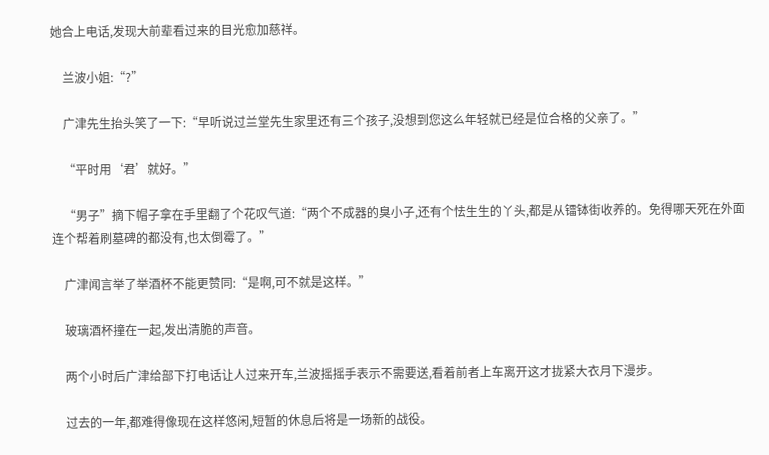她合上电话,发现大前辈看过来的目光愈加慈祥。

    兰波小姐:“?”

    广津先生抬头笑了一下:“早听说过兰堂先生家里还有三个孩子,没想到您这么年轻就已经是位合格的父亲了。”

    “平时用‘君’就好。”

    “男子”摘下帽子拿在手里翻了个花叹气道:“两个不成器的臭小子,还有个怯生生的丫头,都是从镭钵街收养的。免得哪天死在外面连个帮着刷墓碑的都没有,也太倒霉了。”

    广津闻言举了举酒杯不能更赞同:“是啊,可不就是这样。”

    玻璃酒杯撞在一起,发出清脆的声音。

    两个小时后广津给部下打电话让人过来开车,兰波摇摇手表示不需要送,看着前者上车离开这才拢紧大衣月下漫步。

    过去的一年,都难得像现在这样悠闲,短暂的休息后将是一场新的战役。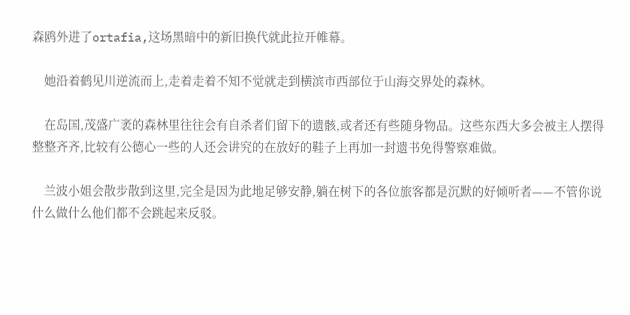森鸥外进了ortafia,这场黑暗中的新旧换代就此拉开帷幕。

    她沿着鹤见川逆流而上,走着走着不知不觉就走到横滨市西部位于山海交界处的森林。

    在岛国,茂盛广袤的森林里往往会有自杀者们留下的遗骸,或者还有些随身物品。这些东西大多会被主人摆得整整齐齐,比较有公德心一些的人还会讲究的在放好的鞋子上再加一封遗书免得警察难做。

    兰波小姐会散步散到这里,完全是因为此地足够安静,躺在树下的各位旅客都是沉默的好倾听者——不管你说什么做什么他们都不会跳起来反驳。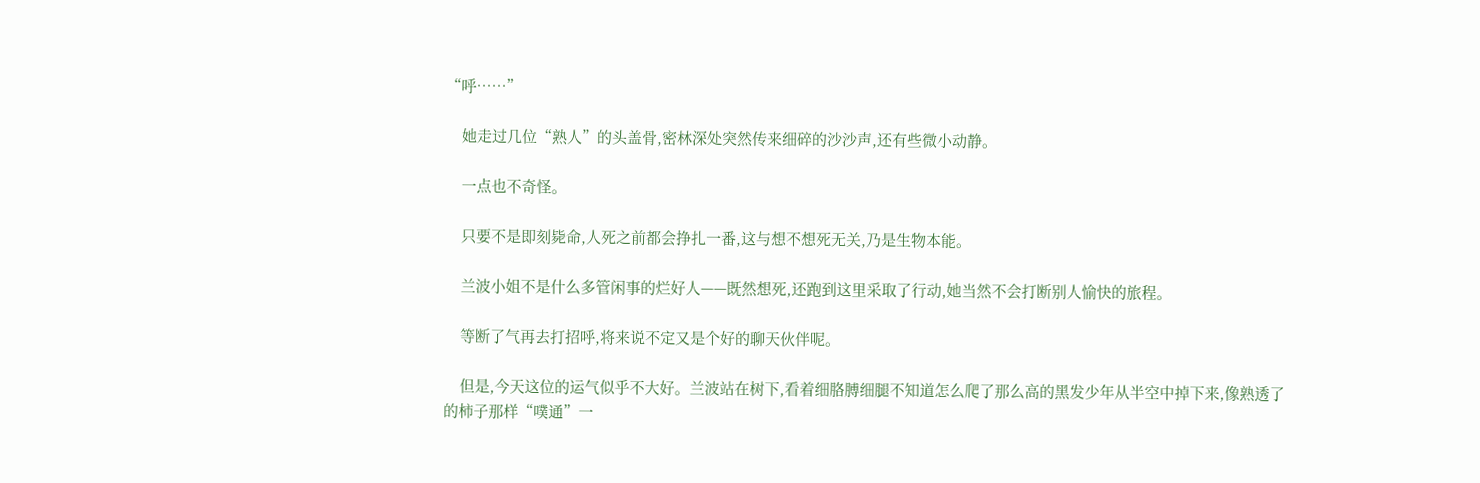“呼……”

    她走过几位“熟人”的头盖骨,密林深处突然传来细碎的沙沙声,还有些微小动静。

    一点也不奇怪。

    只要不是即刻毙命,人死之前都会挣扎一番,这与想不想死无关,乃是生物本能。

    兰波小姐不是什么多管闲事的烂好人——既然想死,还跑到这里采取了行动,她当然不会打断别人愉快的旅程。

    等断了气再去打招呼,将来说不定又是个好的聊天伙伴呢。

    但是,今天这位的运气似乎不大好。兰波站在树下,看着细胳膊细腿不知道怎么爬了那么高的黑发少年从半空中掉下来,像熟透了的柿子那样“噗通”一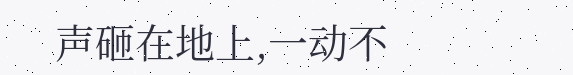声砸在地上,一动不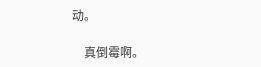动。

    真倒霉啊。